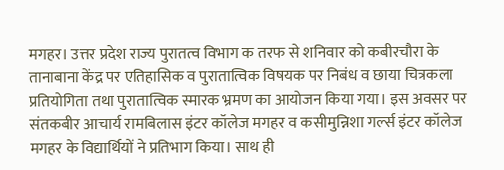मगहर। उत्तर प्रदेश राज्य पुरातत्व विभाग क तरफ से शनिवार को कबीरचौरा के तानाबाना केंद्र पर एतिहासिक व पुरातात्विक विषयक पर निबंध व छाया चित्रकला प्रतियोगिता तथा पुरातात्विक स्मारक भ्रमण का आयोजन किया गया। इस अवसर पर संतकबीर आचार्य रामबिलास इंटर कॉलेज मगहर व कसीमुन्निशा गर्ल्स इंटर कॉलेज मगहर के विद्यार्थियों ने प्रतिभाग किया। साथ ही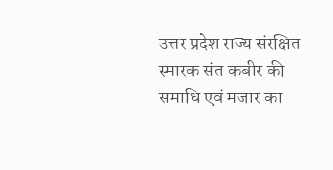उत्तर प्रदेश राज्य संरक्षित स्मारक संत कबीर की समाधि एवं मजार का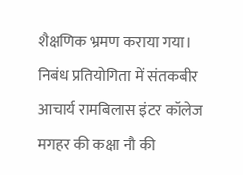शैक्षणिक भ्रमण कराया गया।
निबंध प्रतियोगिता में संतकबीर आचार्य रामबिलास इंटर कॉलेज मगहर की कक्षा नौ की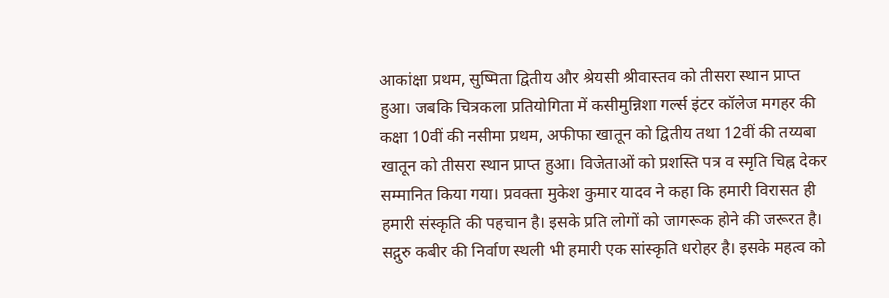आकांक्षा प्रथम, सुष्मिता द्वितीय और श्रेयसी श्रीवास्तव को तीसरा स्थान प्राप्त हुआ। जबकि चित्रकला प्रतियोगिता में कसीमुन्निशा गर्ल्स इंटर कॉलेज मगहर की कक्षा 10वीं की नसीमा प्रथम, अफीफा खातून को द्वितीय तथा 12वीं की तय्यबा खातून को तीसरा स्थान प्राप्त हुआ। विजेताओं को प्रशस्ति पत्र व स्मृति चिह्न देकर सम्मानित किया गया। प्रवक्ता मुकेश कुमार यादव ने कहा कि हमारी विरासत ही हमारी संस्कृति की पहचान है। इसके प्रति लोगों को जागरूक होने की जरूरत है। सद्गुरु कबीर की निर्वाण स्थली भी हमारी एक सांस्कृति धरोहर है। इसके महत्व को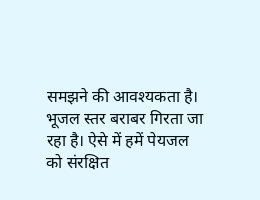समझने की आवश्यकता है। भूजल स्तर बराबर गिरता जा रहा है। ऐसे में हमें पेयजल को संरक्षित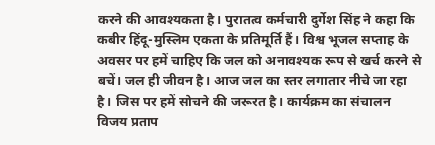करने की आवश्यकता है। पुरातत्व कर्मचारी दुर्गेश सिंह ने कहा कि कबीर हिंदू-मुस्लिम एकता के प्रतिमूर्ति हैं। विश्व भूजल सप्ताह के अवसर पर हमें चाहिए कि जल को अनावश्यक रूप से खर्च करने से बचें। जल ही जीवन है। आज जल का स्तर लगातार नीचे जा रहा है। जिस पर हमें सोचने की जरूरत है। कार्यक्रम का संचालन विजय प्रताप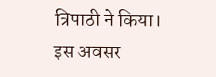त्रिपाठी ने किया।
इस अवसर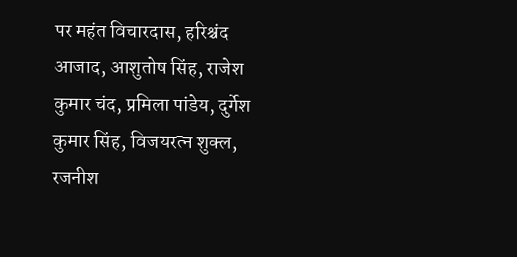पर महंत विचारदास, हरिश्चंद आजाद, आशुतोष सिंह, राजेश कुमार चंद, प्रमिला पांडेय, दुर्गेश कुमार सिंह, विजयरत्न शुक्ल, रजनीश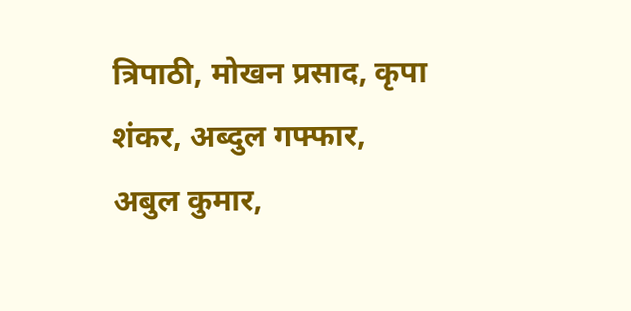त्रिपाठी, मोखन प्रसाद, कृपा शंकर, अब्दुल गफ्फार, अबुल कुमार,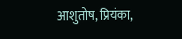आशुतोष, प्रियंका,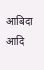आबिदा आदि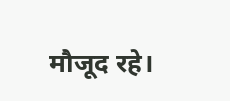मौजूद रहे।